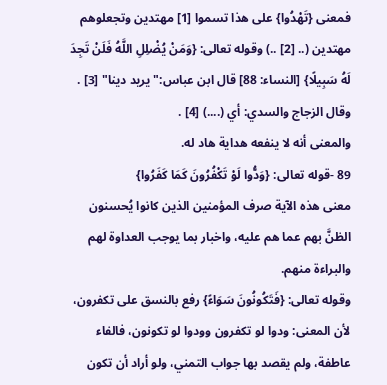فمعنى {تَهْدُوا} على هذا تسموا [1] مهتدين وتجعلوهم مهتدين (.. [2] ..) وقوله تعالى: {وَمَنْ يُضْلِلِ اللَّهُ فَلَنْ تَجِدَ لَهُ سَبِيلًا} [النساء: 88] قال ابن عباس:"يريد دينا" [3] . وقال الزجاج والسدي: أي (....) [4] .
والمعنى أنه لا ينفعه هداية هاد له.
89 -قوله تعالى: {وَدُّوا لَوْ تَكْفُرُونَ كَمَا كَفَرُوا}
معنى هذه الآية صرف المؤمنين الذين كانوا يُحسنون الظنَّ بهم عما هم عليه، واخبار بما يوجب العداوة لهم والبراءة منهم.
وقوله تعالى: {فَتَكُونُونَ سَوَاءً} رفع بالنسق على تكفرون، لأن المعنى: ودوا لو تكفرون وودوا لو تكونون، فالفاء عاطفة، ولم يقصد بها جواب التمني، ولو أراد أن تكون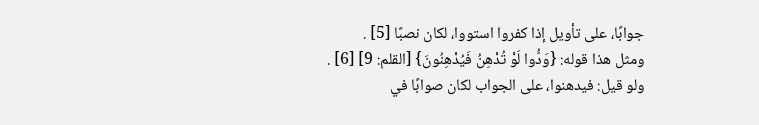جوابًا، على تأويل إذا كفروا استووا، لكان نصبًا [5] .
ومثل هذا قوله: {وَدُّوا لَوْ تُدْهِنُ فَيُدْهِنُونَ} [القلم: 9] [6] .
ولو قيل: فيدهنوا، على الجواب لكان صوابًا في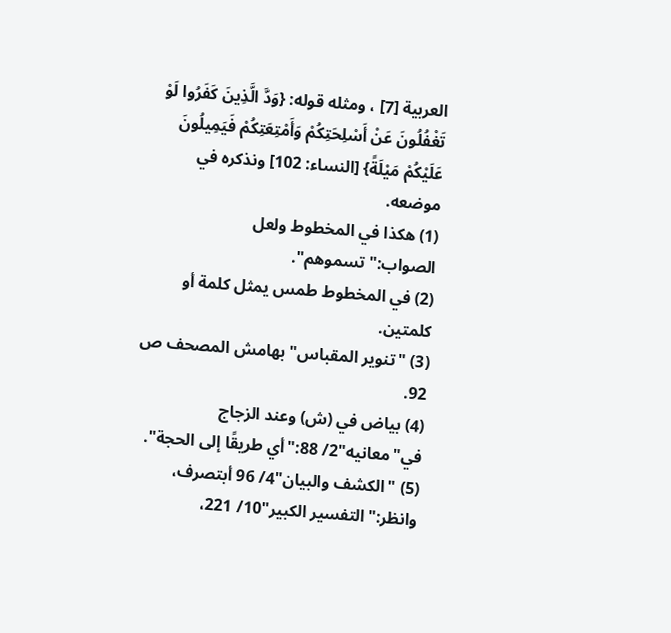العربية [7] ، ومثله قوله: {وَدَّ الَّذِينَ كَفَرُوا لَوْ تَغْفُلُونَ عَنْ أَسْلِحَتِكُمْ وَأَمْتِعَتِكُمْ فَيَمِيلُونَ عَلَيْكُمْ مَيْلَةً} [النساء: 102] ونذكره في موضعه.
(1) هكذا في المخطوط ولعل الصواب:"تسموهم".
(2) في المخطوط طمس يمثل كلمة أو كلمتين.
(3) "تنوير المقباس"بهامش المصحف ص 92.
(4) بياض في (ش) وعند الزجاج في"معانيه"2/ 88:"أي طريقًا إلى الحجة".
(5) "الكشف والبيان"4/ 96 أبتصرف، وانظر:"التفسير الكبير"10/ 221،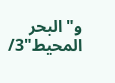و"البحر المحيط"3/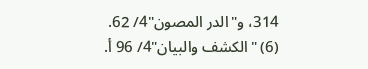314، و"الدر المصون"4/ 62.
(6) "الكشف والبيان"4/ 96 أ.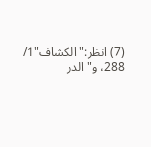(7) انظر:"الكشاف"1/ 288، و"الدر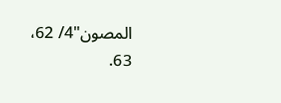المصون"4/ 62، 63.